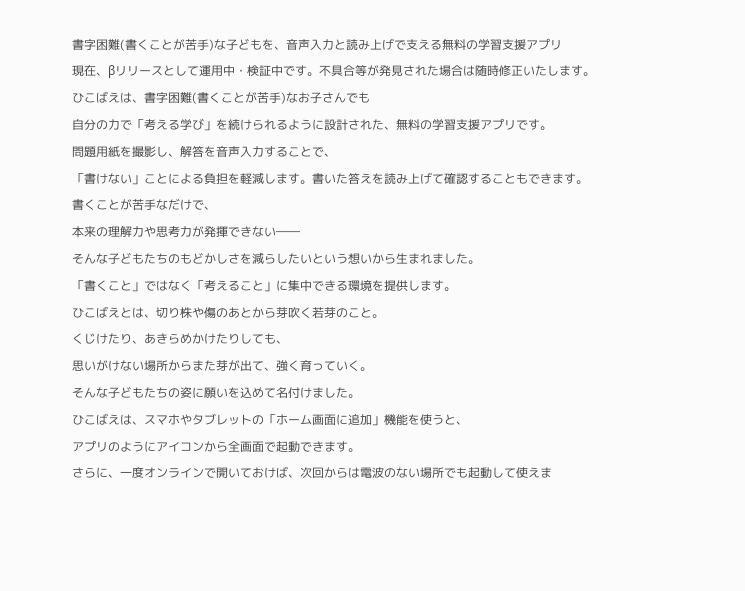書字困難(書くことが苦手)な子どもを、音声入力と読み上げで支える無料の学習支援アプリ
現在、βリリースとして運用中・検証中です。不具合等が発見された場合は随時修正いたします。
ひこばえは、書字困難(書くことが苦手)なお子さんでも
自分の力で「考える学び」を続けられるように設計された、無料の学習支援アプリです。
問題用紙を撮影し、解答を音声入力することで、
「書けない」ことによる負担を軽減します。書いた答えを読み上げて確認することもできます。
書くことが苦手なだけで、
本来の理解力や思考力が発揮できない――
そんな子どもたちのもどかしさを減らしたいという想いから生まれました。
「書くこと」ではなく「考えること」に集中できる環境を提供します。
ひこばえとは、切り株や傷のあとから芽吹く若芽のこと。
くじけたり、あきらめかけたりしても、
思いがけない場所からまた芽が出て、強く育っていく。
そんな子どもたちの姿に願いを込めて名付けました。
ひこばえは、スマホやタブレットの「ホーム画面に追加」機能を使うと、
アプリのようにアイコンから全画面で起動できます。
さらに、一度オンラインで開いておけば、次回からは電波のない場所でも起動して使えま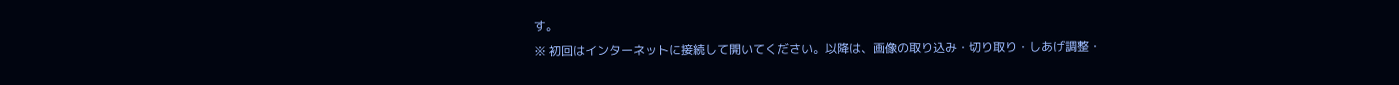す。
※ 初回はインターネットに接続して開いてください。以降は、画像の取り込み・切り取り・しあげ調整・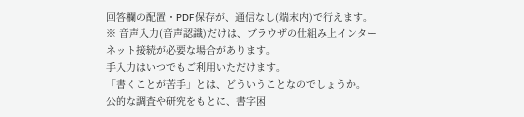回答欄の配置・PDF保存が、通信なし(端末内)で行えます。
※ 音声入力(音声認識)だけは、ブラウザの仕組み上インターネット接続が必要な場合があります。
手入力はいつでもご利用いただけます。
「書くことが苦手」とは、どういうことなのでしょうか。
公的な調査や研究をもとに、書字困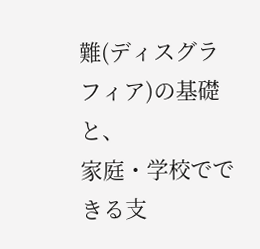難(ディスグラフィア)の基礎と、
家庭・学校でできる支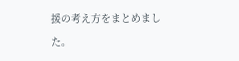援の考え方をまとめました。